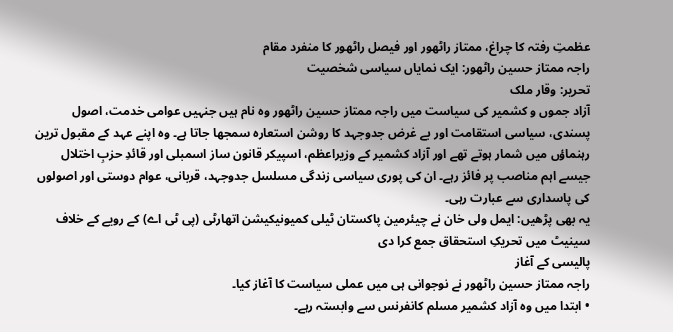عظمتِ رفتہ کا چراغ، ممتاز راٹھور اور فیصل راٹھور کا منفرد مقام
راجہ ممتاز حسین راٹھور: ایک نمایاں سیاسی شخصیت
تحریر: وقار ملک
آزاد جموں و کشمیر کی سیاست میں راجہ ممتاز حسین راٹھور وہ نام ہیں جنہیں عوامی خدمت، اصول پسندی، سیاسی استقامت اور بے غرض جدوجہد کا روشن استعارہ سمجھا جاتا ہے۔ وہ اپنے عہد کے مقبول ترین رہنماؤں میں شمار ہوتے تھے اور آزاد کشمیر کے وزیراعظم، اسپیکر قانون ساز اسمبلی اور قائدِ حزبِ اختلال جیسے اہم مناصب پر فائز رہے۔ ان کی پوری سیاسی زندگی مسلسل جدوجہد، قربانی، عوام دوستی اور اصولوں کی پاسداری سے عبارت رہی۔
یہ بھی پڑھیں: ایمل ولی خان نے چیئرمین پاکستان ٹیلی کمیونیکیشن اتھارٹی (پی ٹی اے) کے رویے کے خلاف سینیٹ میں تحریکِ استحقاق جمع کرا دی
پالیسی کے آغاز
راجہ ممتاز حسین راٹھور نے نوجوانی ہی میں عملی سیاست کا آغاز کیا۔
• ابتدا میں وہ آزاد کشمیر مسلم کانفرنس سے وابستہ رہے۔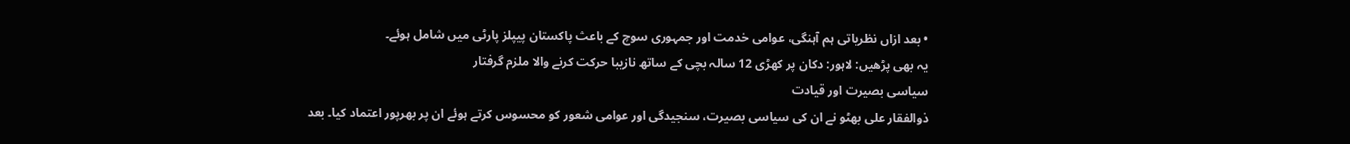• بعد ازاں نظریاتی ہم آہنگی، عوامی خدمت اور جمہوری سوچ کے باعث پاکستان پیپلز پارٹی میں شامل ہوئے۔
یہ بھی پڑھیں: لاہور: دکان پر کھڑی 12 سالہ بچی کے ساتھ نازیبا حرکت کرنے والا ملزم گرفتار
سیاسی بصیرت اور قیادت
ذوالفقار علی بھٹو نے ان کی سیاسی بصیرت، سنجیدگی اور عوامی شعور کو محسوس کرتے ہوئے ان پر بھرپور اعتماد کیا۔ بعد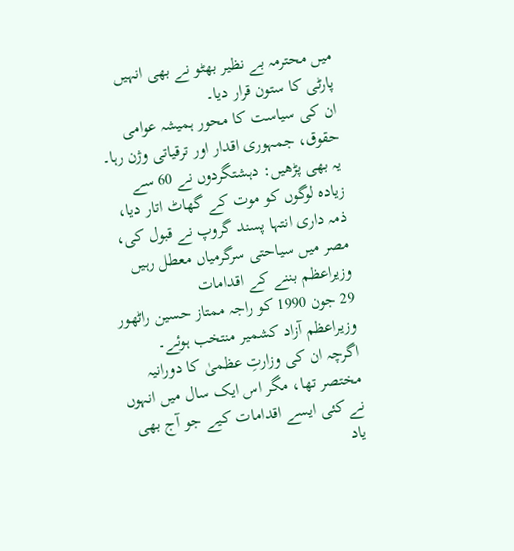میں محترمہ بے نظیر بھٹو نے بھی انہیں پارٹی کا ستون قرار دیا۔
ان کی سیاست کا محور ہمیشہ عوامی حقوق، جمہوری اقدار اور ترقیاتی وژن رہا۔
یہ بھی پڑھیں: دہشتگردوں نے 60 سے زیادہ لوگوں کو موت کے گھاٹ اتار دیا، ذمہ داری انتہا پسند گروپ نے قبول کی، مصر میں سیاحتی سرگرمیاں معطل رہیں
وزیراعظم بننے کے اقدامات
29 جون 1990 کو راجہ ممتاز حسین راٹھور وزیراعظم آزاد کشمیر منتخب ہوئے۔
اگرچہ ان کی وزارتِ عظمیٰ کا دورانیہ مختصر تھا، مگر اس ایک سال میں انہوں نے کئی ایسے اقدامات کیے جو آج بھی یاد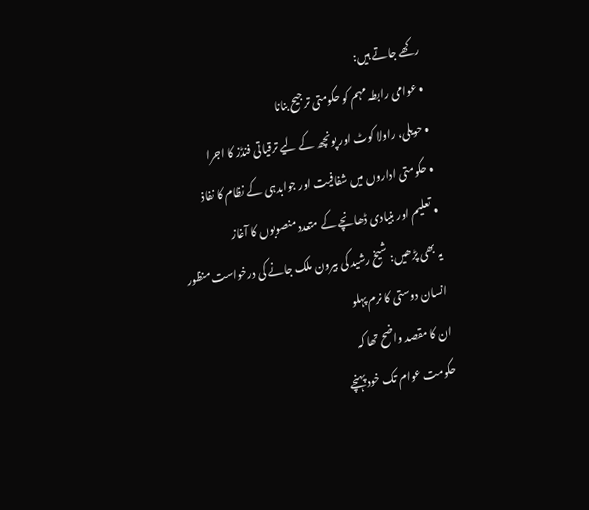رکھے جاتے ہیں:
• عوامی رابطہ مہم کو حکومتی ترجیح بنانا
• حویلی، راولا کوٹ اور پونچھ کے لیے ترقیاتی فنڈز کا اجرا
• حکومتی اداروں میں شفافیت اور جوابدہی کے نظام کا نفاذ
• تعلیم اور بنیادی ڈھانچے کے متعدد منصوبوں کا آغاز
یہ بھی پڑھیں: شیخ رشید کی بیرون ملک جانے کی درخواست منظور
انسان دوستی کا نرم پہلو
ان کا مقصد واضح تھا کہ
حکومت عوام تک خود پہنچے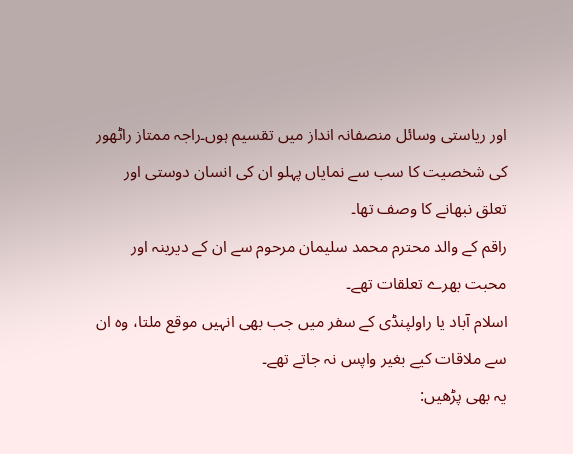اور ریاستی وسائل منصفانہ انداز میں تقسیم ہوں۔راجہ ممتاز راٹھور کی شخصیت کا سب سے نمایاں پہلو ان کی انسان دوستی اور تعلق نبھانے کا وصف تھا۔
راقم کے والد محترم محمد سلیمان مرحوم سے ان کے دیرینہ اور محبت بھرے تعلقات تھے۔
اسلام آباد یا راولپنڈی کے سفر میں جب بھی انہیں موقع ملتا، وہ ان سے ملاقات کیے بغیر واپس نہ جاتے تھے۔
یہ بھی پڑھیں: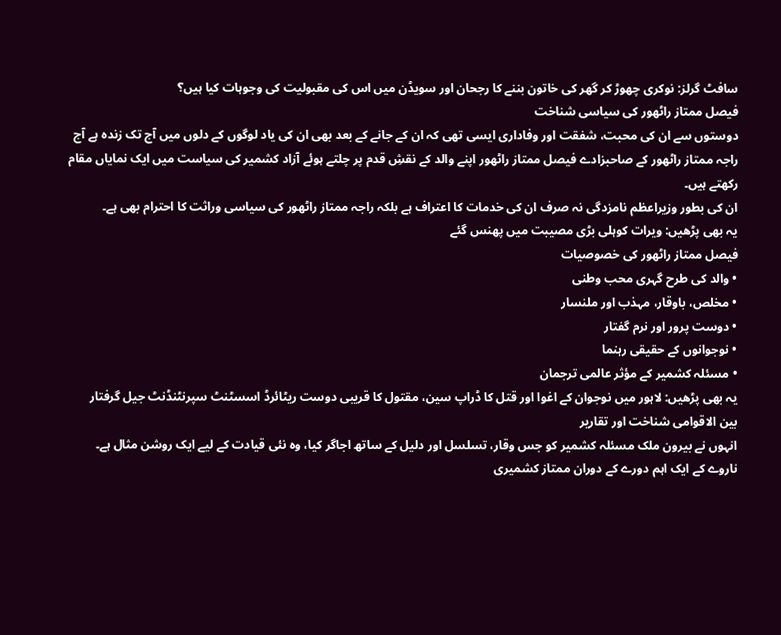سافٹ گرلز: نوکری چھوڑ کر گھر کی خاتون بننے کا رجحان اور سویڈن میں اس کی مقبولیت کی وجوہات کیا ہیں؟
فیصل ممتاز راٹھور کی سیاسی شناخت
دوستوں سے ان کی محبت، شفقت اور وفاداری ایسی تھی کہ ان کے جانے کے بعد بھی ان کی یاد لوگوں کے دلوں میں آج تک زندہ ہے آج راجہ ممتاز راٹھور کے صاحبزادے فیصل ممتاز راٹھور اپنے والد کے نقشِ قدم پر چلتے ہوئے آزاد کشمیر کی سیاست میں ایک نمایاں مقام رکھتے ہیں۔
ان کی بطور وزیراعظم نامزدگی نہ صرف ان کی خدمات کا اعتراف ہے بلکہ راجہ ممتاز راٹھور کی سیاسی وراثت کا احترام بھی ہے۔
یہ بھی پڑھیں: ویرات کوہلی بڑی مصیبت میں پھنس گئے
فیصل ممتاز راٹھور کی خصوصیات
• والد کی طرح گہری محب وطنی
• مخلص، باوقار، مہذب اور ملنسار
• دوست پرور اور نرم گفتار
• نوجوانوں کے حقیقی رہنما
• مسئلہ کشمیر کے مؤثر عالمی ترجمان
یہ بھی پڑھیں: لاہور میں نوجوان کے اغوا اور قتل کا ڈراپ سین، مقتول کا قریبی دوست ریٹائرڈ اسسٹنٹ سپرنٹنڈنٹ جیل گرفتار
بین الاقوامی شناخت اور تقاریر
انہوں نے بیرون ملک مسئلہ کشمیر کو جس وقار، تسلسل اور دلیل کے ساتھ اجاگر کیا، وہ نئی قیادت کے لیے ایک روشن مثال ہے۔
ناروے کے ایک اہم دورے کے دوران ممتاز کشمیری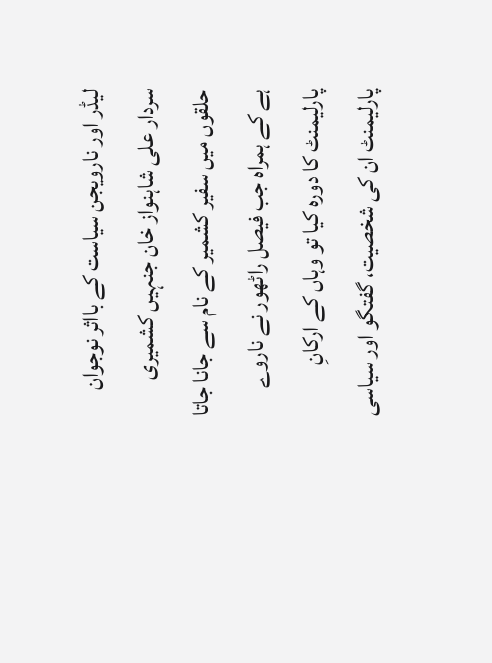لیڈر اور نارویجن سیاست کے بااثر نوجوان سردار علی شاہنواز خان جنہیں کشمیری حلقوں میں سفیر کشمیر کے نام سے جانا جاتا ہے کے ہمراہ جب فیصل راٹھور نے ناروے پارلیمنٹ کا دورہ کیا تو وہاں کے ارکانِ پارلیمنٹ ان کی شخصیت، گفتگو اور سیاسی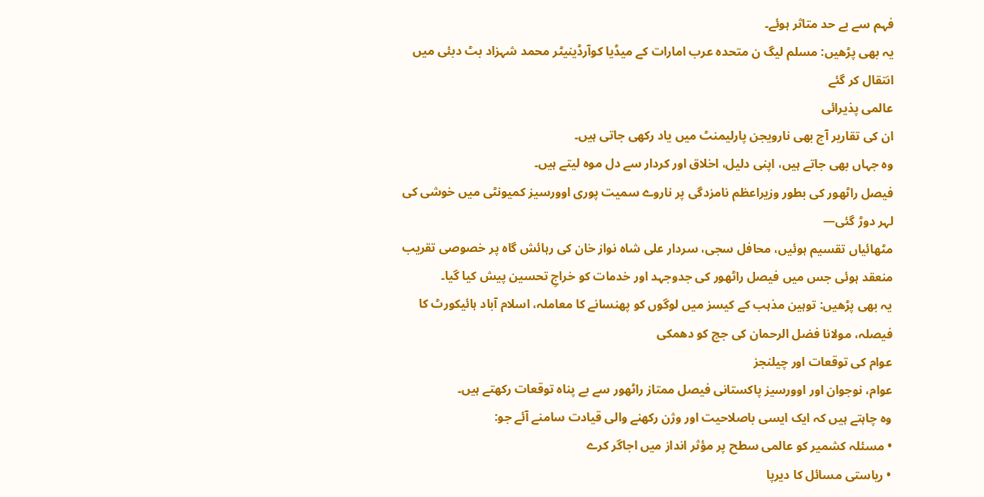فہم سے بے حد متاثر ہوئے۔
یہ بھی پڑھیں: مسلم لیگ ن متحدہ عرب امارات کے میڈیا کوآرڈینیٹر محمد شہزاد بٹ دبئی میں انتقال کر گئے
عالمی پذیرائی
ان کی تقاریر آج بھی نارویجن پارلیمنٹ میں یاد رکھی جاتی ہیں۔
وہ جہاں بھی جاتے ہیں، اپنی دلیل، اخلاق اور کردار سے دل موہ لیتے ہیں۔
فیصل راٹھور کی بطور وزیراعظم نامزدگی پر ناروے سمیت پوری اوورسیز کمیونٹی میں خوشی کی لہر دوڑ گئی—
مٹھائیاں تقسیم ہوئیں، محافل سجی، سردار علی شاہ نواز خان کی رہائش گاہ پر خصوصی تقریب منعقد ہوئی جس میں فیصل راٹھور کی جدوجہد اور خدمات کو خراجِ تحسین پیش کیا گیا۔
یہ بھی پڑھیں: توہین مذہب کے کیسز میں لوگوں کو پھنسانے کا معاملہ، اسلام آباد ہائیکورٹ کا فیصلہ، مولانا فضل الرحمان کی جج کو دھمکی
عوام کی توقعات اور چیلنجز
عوام، نوجوان اور اوورسیز پاکستانی فیصل ممتاز راٹھور سے بے پناہ توقعات رکھتے ہیں۔
وہ چاہتے ہیں کہ ایک ایسی باصلاحیت اور وژن رکھنے والی قیادت سامنے آئے جو:
• مسئلہ کشمیر کو عالمی سطح پر مؤثر انداز میں اجاگر کرے
• ریاستی مسائل کا دیرپا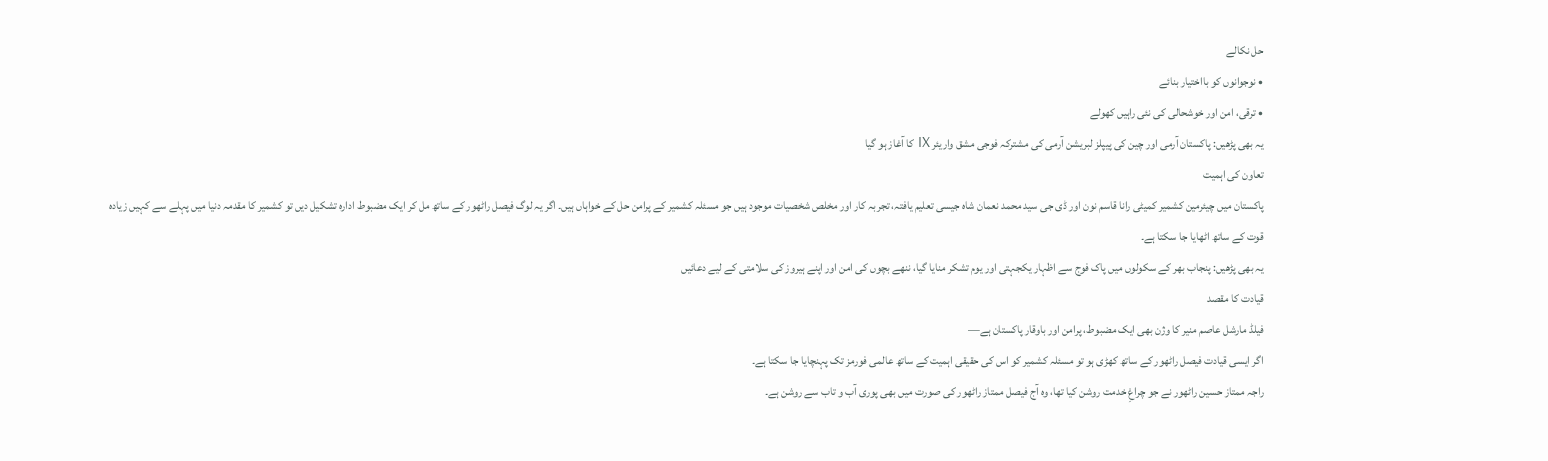حل نکالے
• نوجوانوں کو بااختیار بنائے
• ترقی، امن اور خوشحالی کی نئی راہیں کھولے
یہ بھی پڑھیں: پاکستان آرمی اور چین کی پیپلز لبریشن آرمی کی مشترکہ فوجی مشق واریئر IX کا آغاز ہو گیا
تعاون کی اہمیت
پاکستان میں چیئرمین کشمیر کمیٹی رانا قاسم نون اور ڈی جی سید محمد نعمان شاہ جیسی تعلیم یافتہ، تجربہ کار اور مخلص شخصیات موجود ہیں جو مسئلہ کشمیر کے پرامن حل کے خواہاں ہیں۔ اگر یہ لوگ فیصل راٹھور کے ساتھ مل کر ایک مضبوط ادارہ تشکیل دیں تو کشمیر کا مقدمہ دنیا میں پہلے سے کہیں زیادہ قوت کے ساتھ اٹھایا جا سکتا ہے۔
یہ بھی پڑھیں: پنجاب بھر کے سکولوں میں پاک فوج سے اظہار یکجہتی اور یوم تشکر منایا گیا، ننھے بچوں کی امن اور اپنے ہیروز کی سلامتی کے لیے دعائیں
قیادت کا مقصد
فیلڈ مارشل عاصم منیر کا وژن بھی ایک مضبوط، پرامن اور باوقار پاکستان ہے—
اگر ایسی قیادت فیصل راٹھور کے ساتھ کھڑی ہو تو مسئلہ کشمیر کو اس کی حقیقی اہمیت کے ساتھ عالمی فورمز تک پہنچایا جا سکتا ہے۔
راجہ ممتاز حسین راٹھور نے جو چراغِ خدمت روشن کیا تھا، وہ آج فیصل ممتاز راٹھور کی صورت میں بھی پوری آب و تاب سے روشن ہے۔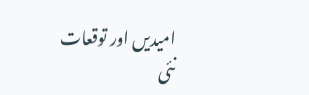امیدیں اور توقعات
نئی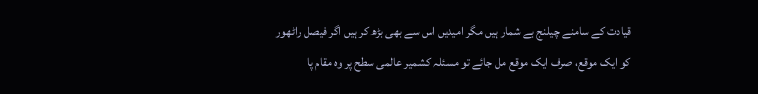قیادت کے سامنے چیلنج بے شمار ہیں مگر امیدیں اس سے بھی بڑھ کر ہیں اگر فیصل راٹھور کو ایک موقع، صرف ایک موقع مل جائے تو مسئلہ کشمیر عالمی سطح پر وہ مقام پا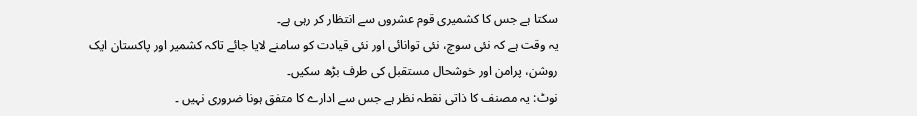سکتا ہے جس کا کشمیری قوم عشروں سے انتظار کر رہی ہے۔
یہ وقت ہے کہ نئی سوچ، نئی توانائی اور نئی قیادت کو سامنے لایا جائے تاکہ کشمیر اور پاکستان ایک روشن، پرامن اور خوشحال مستقبل کی طرف بڑھ سکیں۔
نوٹ: یہ مصنف کا ذاتی نقطہ نظر ہے جس سے ادارے کا متفق ہونا ضروری نہیں ۔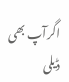اگرآپ بھی ڈیلی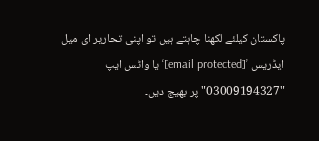پاکستان کیلئے لکھنا چاہتے ہیں تو اپنی تحاریر ای میل ایڈریس ’[email protected]‘ یا واٹس ایپ "03009194327" پر بھیج دیں۔